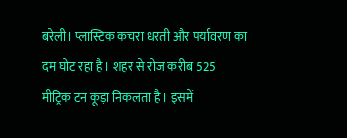बरेली। प्लास्टिक कचरा धरती और पर्यावरण का दम घोट रहा है। शहर से रोज करीब 525 मीट्रिक टन कूड़ा निकलता है। इसमें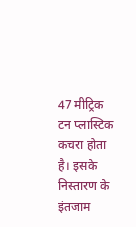47 मीट्रिक टन प्लास्टिक कचरा होता है। इसके निस्तारण के इंतजाम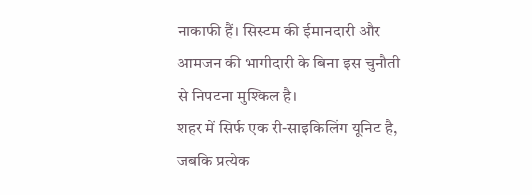नाकाफी हैं। सिस्टम की ईमानदारी और आमजन की भागीदारी के बिना इस चुनौती से निपटना मुश्किल है।
शहर में सिर्फ एक री-साइकिलिंग यूनिट है, जबकि प्रत्येक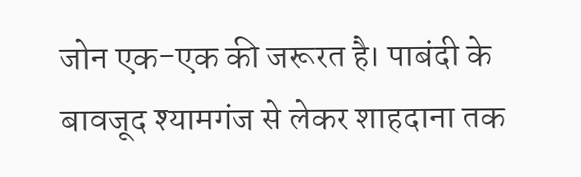जोन एक-एक की जरूरत है। पाबंदी के बावजूद श्यामगंज से लेकर शाहदाना तक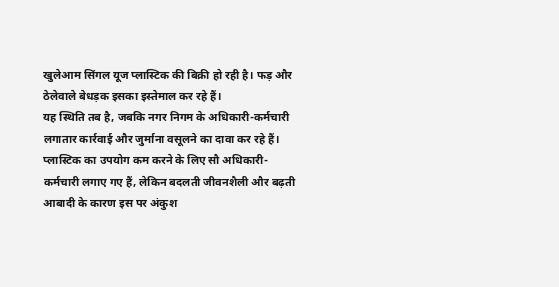खुलेआम सिंगल यूज प्लास्टिक की बिक्री हो रही है। फड़ और ठेलेवाले बेधड़क इसका इस्तेमाल कर रहे हैं।
यह स्थिति तब है, जबकि नगर निगम के अधिकारी-कर्मचारी लगातार कार्रवाई और जुर्माना वसूलने का दावा कर रहे हैं। प्लास्टिक का उपयोग कम करने के लिए सौ अधिकारी-कर्मचारी लगाए गए हैं, लेकिन बदलती जीवनशैली और बढ़ती आबादी के कारण इस पर अंकुश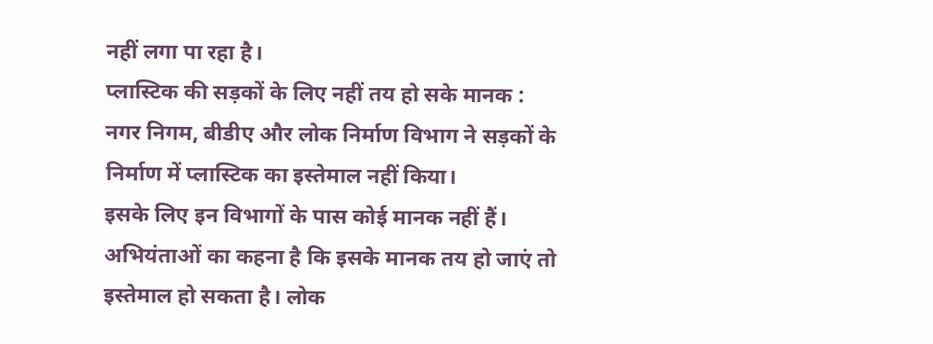नहीं लगा पा रहा है।
प्लास्टिक की सड़कों के लिए नहीं तय हो सके मानक : नगर निगम, बीडीए और लोक निर्माण विभाग ने सड़कों के निर्माण में प्लास्टिक का इस्तेमाल नहीं किया।
इसके लिए इन विभागों के पास कोई मानक नहीं हैं। अभियंताओं का कहना है कि इसके मानक तय हो जाएं तो इस्तेमाल हो सकता है। लोक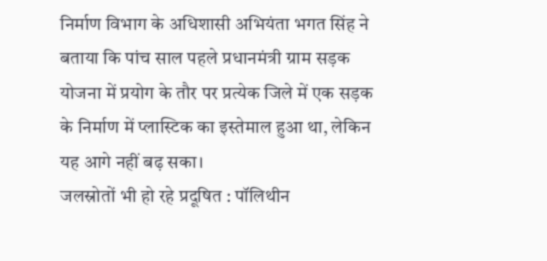निर्माण विभाग के अधिशासी अभियंता भगत सिंह ने बताया कि पांच साल पहले प्रधानमंत्री ग्राम सड़क योजना में प्रयोग के तौर पर प्रत्येक जिले में एक सड़क के निर्माण में प्लास्टिक का इस्तेमाल हुआ था, लेकिन यह आगे नहीं बढ़ सका।
जलस्रोतों भी हो रहे प्रदूषित : पॉलिथीन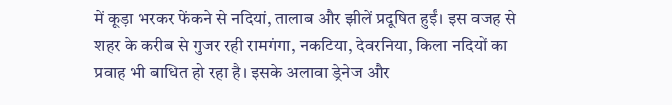में कूड़ा भरकर फेंकने से नदियां, तालाब और झीलें प्रदूषित हुईं। इस वजह से शहर के करीब से गुजर रही रामगंगा, नकटिया, देवरनिया, किला नदियों का प्रवाह भी बाधित हो रहा है। इसके अलावा ड्रेनेज और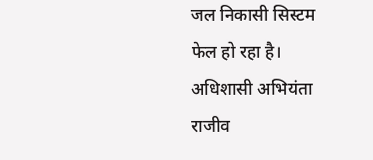जल निकासी सिस्टम फेल हो रहा है। अधिशासी अभियंता राजीव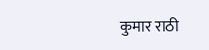कुमार राठी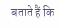बताते हैं कि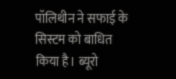पॉलिथीन ने सफाई के सिस्टम को बाधित किया है। ब्यूरो